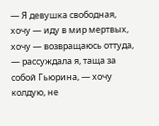— Я девушка свободная, хочу — иду в мир мертвых, хочу — возвращаюсь оттуда, — рассуждала я, таща за собой Гьюрина, — хочу колдую, не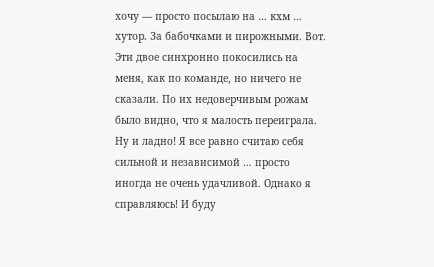хочу — просто посылаю на … кхм … хутор. За бабочками и пирожными. Вот.
Эти двое синхронно покосились на меня, как по команде, но ничего не сказали. По их недоверчивым рожам было видно, что я малость переиграла. Ну и ладно! Я все равно считаю себя сильной и независимой … просто иногда не очень удачливой. Однако я справляюсь! И буду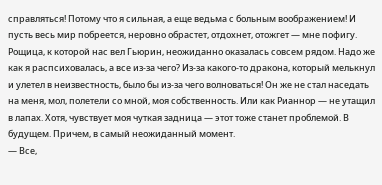справляться! Потому что я сильная, а еще ведьма с больным воображением! И пусть весь мир побреется, неровно обрастет, отдохнет, отожгет — мне пофигу.
Рощица, к которой нас вел Гьюрин, неожиданно оказалась совсем рядом. Надо же как я распсиховалась, а все из-за чего? Из-за какого-то дракона, который мелькнул и улетел в неизвестность, было бы из-за чего волноваться! Он же не стал наседать на меня, мол, полетели со мной, моя собственность. Или как Рианнор — не утащил в лапах. Хотя, чувствует моя чуткая задница — этот тоже станет проблемой. В будущем. Причем, в самый неожиданный момент.
— Все,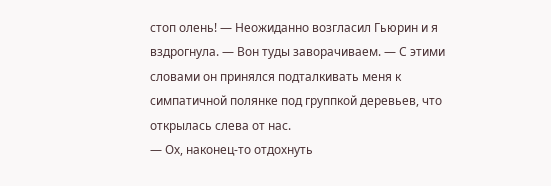стоп олень! — Неожиданно возгласил Гьюрин и я вздрогнула. — Вон туды заворачиваем. — С этими словами он принялся подталкивать меня к симпатичной полянке под группкой деревьев, что открылась слева от нас.
— Ох, наконец-то отдохнуть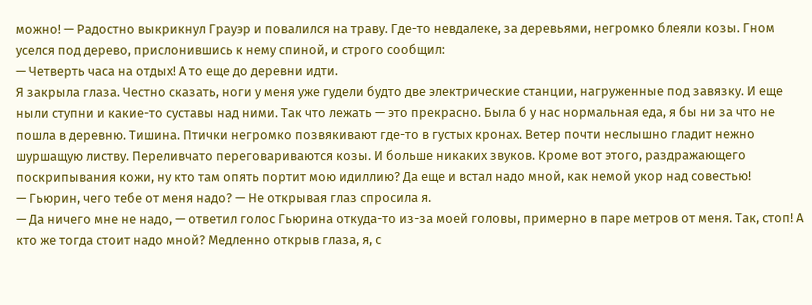можно! — Радостно выкрикнул Грауэр и повалился на траву. Где-то невдалеке, за деревьями, негромко блеяли козы. Гном уселся под дерево, прислонившись к нему спиной, и строго сообщил:
— Четверть часа на отдых! А то еще до деревни идти.
Я закрыла глаза. Честно сказать, ноги у меня уже гудели будто две электрические станции, нагруженные под завязку. И еще ныли ступни и какие-то суставы над ними. Так что лежать — это прекрасно. Была б у нас нормальная еда, я бы ни за что не пошла в деревню. Тишина. Птички негромко позвякивают где-то в густых кронах. Ветер почти неслышно гладит нежно шуршащую листву. Переливчато переговариваются козы. И больше никаких звуков. Кроме вот этого, раздражающего поскрипывания кожи, ну кто там опять портит мою идиллию? Да еще и встал надо мной, как немой укор над совестью!
— Гьюрин, чего тебе от меня надо? — Не открывая глаз спросила я.
— Да ничего мне не надо, — ответил голос Гьюрина откуда-то из-за моей головы, примерно в паре метров от меня. Так, стоп! А кто же тогда стоит надо мной? Медленно открыв глаза, я, с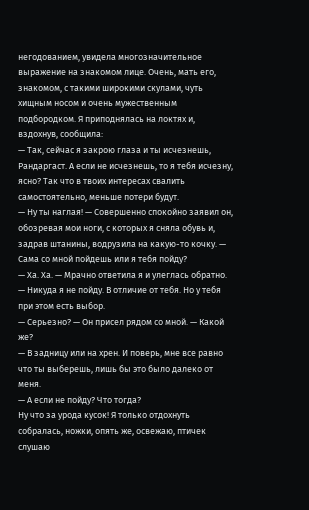негодованием, увидела многозначительное выражение на знакомом лице. Очень, мать его, знакомом, с такими широкими скулами, чуть хищным носом и очень мужественным подбородком. Я приподнялась на локтях и, вздохнув, сообщила:
— Так, сейчас я закрою глаза и ты исчезнешь, Рандаргаст. А если не исчезнешь, то я тебя исчезну, ясно? Так что в твоих интересах свалить самостоятельно, меньше потери будут.
— Ну ты наглая! — Совершенно спокойно заявил он, обозревая мои ноги, с которых я сняла обувь и, задрав штанины, водрузила на какую-то кочку. — Сама со мной пойдешь или я тебя пойду?
— Ха. Ха. — Мрачно ответила я и улеглась обратно. — Никуда я не пойду. В отличие от тебя. Но у тебя при этом есть выбор.
— Серьезно? — Он присел рядом со мной. — Какой же?
— В задницу или на хрен. И поверь, мне все равно что ты выберешь, лишь бы это было далеко от меня.
— А если не пойду? Что тогда?
Ну что за урода кусок! Я только отдохнуть собралась, ножки, опять же, освежаю, птичек слушаю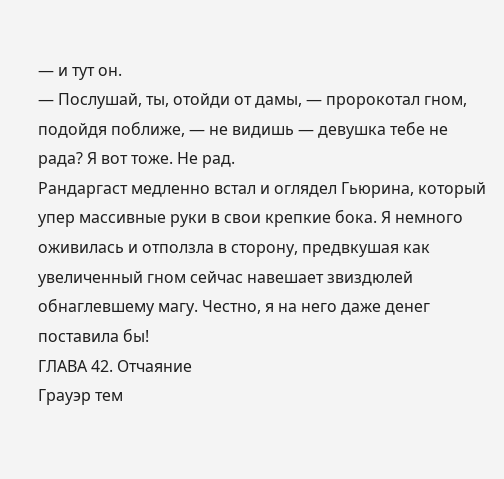— и тут он.
— Послушай, ты, отойди от дамы, — пророкотал гном, подойдя поближе, — не видишь — девушка тебе не рада? Я вот тоже. Не рад.
Рандаргаст медленно встал и оглядел Гьюрина, который упер массивные руки в свои крепкие бока. Я немного оживилась и отползла в сторону, предвкушая как увеличенный гном сейчас навешает звиздюлей обнаглевшему магу. Честно, я на него даже денег поставила бы!
ГЛАВА 42. Отчаяние
Грауэр тем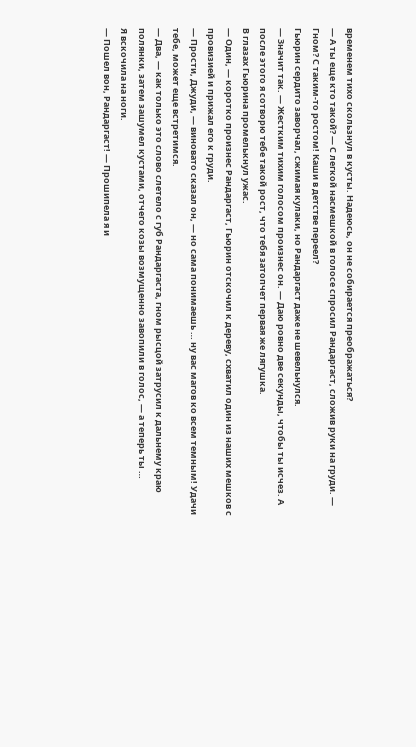временем тихо скользнул в кусты. Надеюсь, он не собирается преображаться?
— А ты еще кто такой? — С легкой насмешкой в голосе спросил Рандаргаст, сложив руки на груди. — Гном? С таким-то ростом! Каши в детстве переел?
Гьюрин сердито заворчал, сжимая кулаки, но Рандаргаст даже не шевельнулся.
— Значит так. — Жестким тихим голосом произнес он. — Даю ровно две секунды, чтобы ты исчез. А после этого я сотворю тебе такой рост, что тебя затопчет первая же лягушка.
В глазах Гьюрина промелькнул ужас.
— Один, — коротко произнес Рандаргаст, Гьюрин отскочил к дереву, схватил один из наших мешков с провизией и прижал его к груди.
— Прости, Джуди, — виновато сказал он, — но сама понимаешь … ну вас магов ко всем темным! Удачи тебе, может еще встретимся.
— Два, — как только это слово слетело с губ Рандаргаста, гном рысцой затрусил к дальнему краю полянки, затем зашумел кустами, отчего козы возмущенно завопили в голос, — а теперь ты …
Я вскочила на ноги.
— Пошел вон, Рандаргаст! — Прошипела я и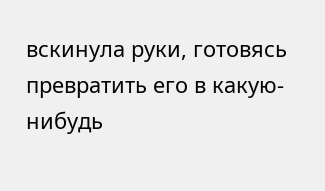вскинула руки, готовясь превратить его в какую-нибудь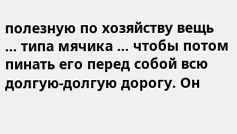полезную по хозяйству вещь … типа мячика … чтобы потом пинать его перед собой всю долгую-долгую дорогу. Он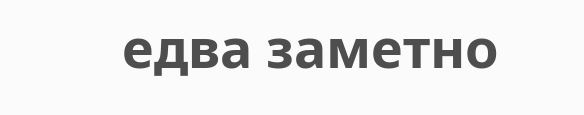едва заметно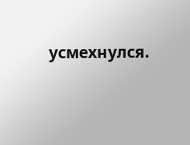усмехнулся.